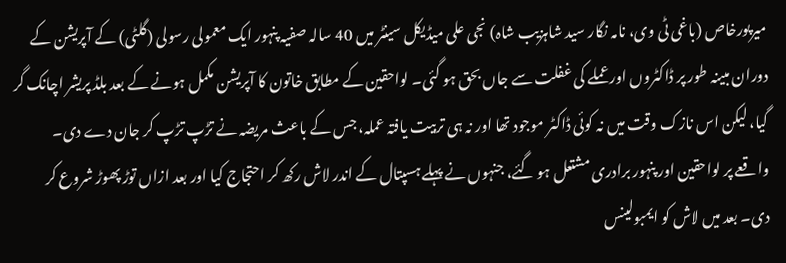میرپورخاص (باغی ٹی وی، نامہ نگار سید شاہزیب شاہ) نجی علی میڈیکل سینٹر میں 40 سالہ صفیہ پنہور ایک معمولی رسولی (گلٹی) کے آپریشن کے دوران مبینہ طور پر ڈاکٹروں اور عملے کی غفلت سے جاں بحق ہو گئی۔ لواحقین کے مطابق خاتون کا آپریشن مکمل ہونے کے بعد بلڈ پریشر اچانک گر گیا، لیکن اس نازک وقت میں نہ کوئی ڈاکٹر موجود تھا اور نہ ہی تربیت یافتہ عملہ، جس کے باعث مریضہ نے تڑپ تڑپ کر جان دے دی۔
واقعے پر لواحقین اور پنہور برادری مشتعل ہو گئے، جنہوں نے پہلے ہسپتال کے اندر لاش رکھ کر احتجاج کیا اور بعد ازاں توڑ پھوڑ شروع کر دی۔ بعد میں لاش کو ایمبولینس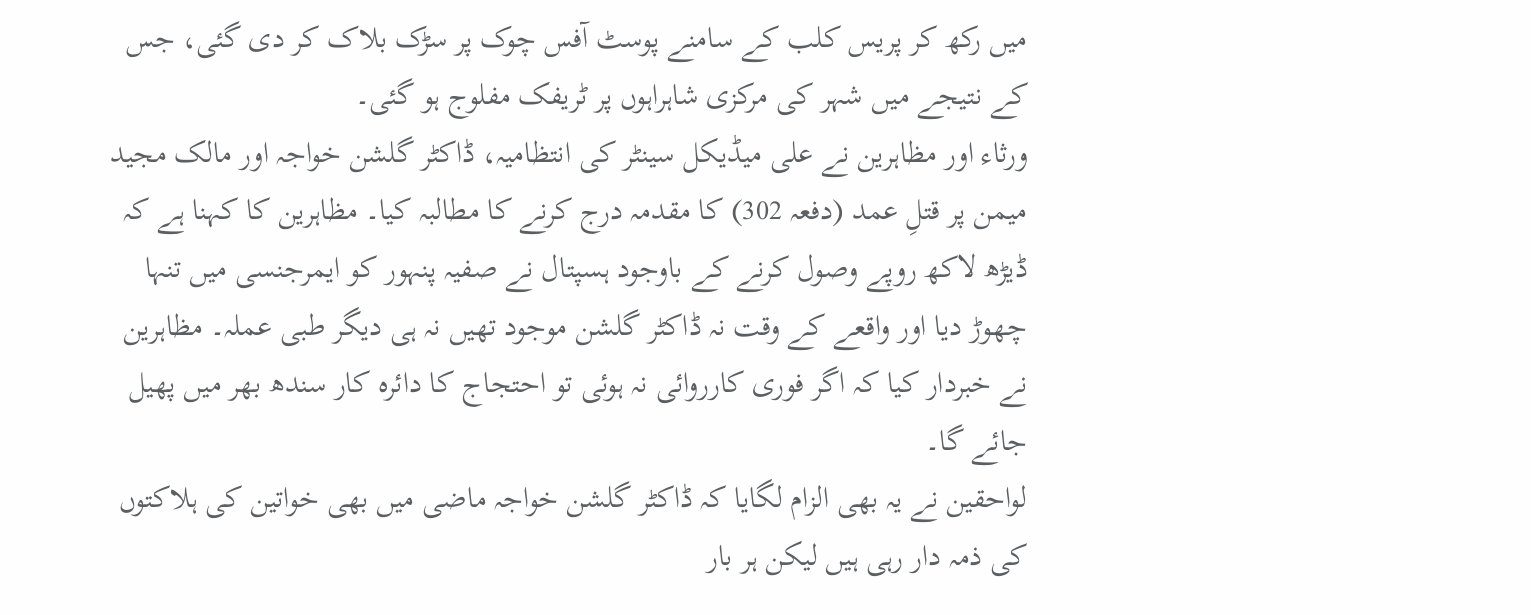میں رکھ کر پریس کلب کے سامنے پوسٹ آفس چوک پر سڑک بلاک کر دی گئی، جس کے نتیجے میں شہر کی مرکزی شاہراہوں پر ٹریفک مفلوج ہو گئی۔
ورثاء اور مظاہرین نے علی میڈیکل سینٹر کی انتظامیہ، ڈاکٹر گلشن خواجہ اور مالک مجید میمن پر قتلِ عمد (دفعہ 302) کا مقدمہ درج کرنے کا مطالبہ کیا۔ مظاہرین کا کہنا ہے کہ ڈیڑھ لاکھ روپے وصول کرنے کے باوجود ہسپتال نے صفیہ پنہور کو ایمرجنسی میں تنہا چھوڑ دیا اور واقعے کے وقت نہ ڈاکٹر گلشن موجود تھیں نہ ہی دیگر طبی عملہ۔ مظاہرین نے خبردار کیا کہ اگر فوری کارروائی نہ ہوئی تو احتجاج کا دائرہ کار سندھ بھر میں پھیل جائے گا۔
لواحقین نے یہ بھی الزام لگایا کہ ڈاکٹر گلشن خواجہ ماضی میں بھی خواتین کی ہلاکتوں کی ذمہ دار رہی ہیں لیکن ہر بار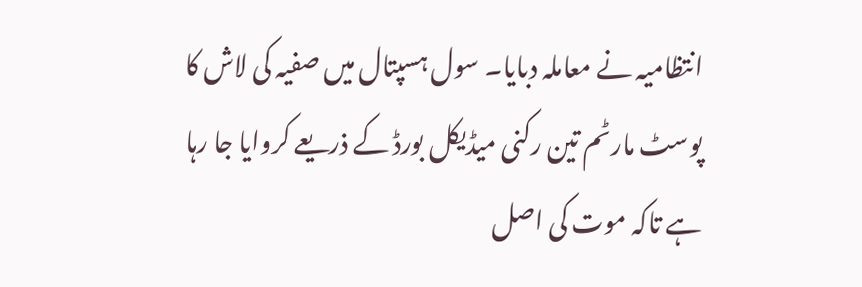انتظامیہ نے معاملہ دبایا۔ سول ہسپتال میں صفیہ کی لاش کا پوسٹ مارٹم تین رکنی میڈیکل بورڈ کے ذریعے کروایا جا رہا ہے تاکہ موت کی اصل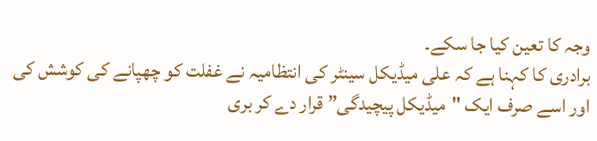وجہ کا تعین کیا جا سکے۔
برادری کا کہنا ہے کہ علی میڈیکل سینٹر کی انتظامیہ نے غفلت کو چھپانے کی کوشش کی اور اسے صرف ایک "میڈیکل پیچیدگی” قرار دے کر بری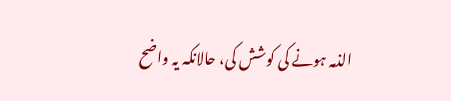الذمہ ہونے کی کوشش کی، حالانکہ یہ واضح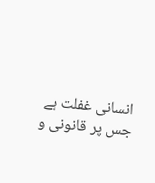انسانی غفلت ہے جس پر قانونی و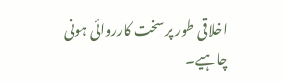اخلاقی طور پر سخت کارروائی ہونی چاہیے۔